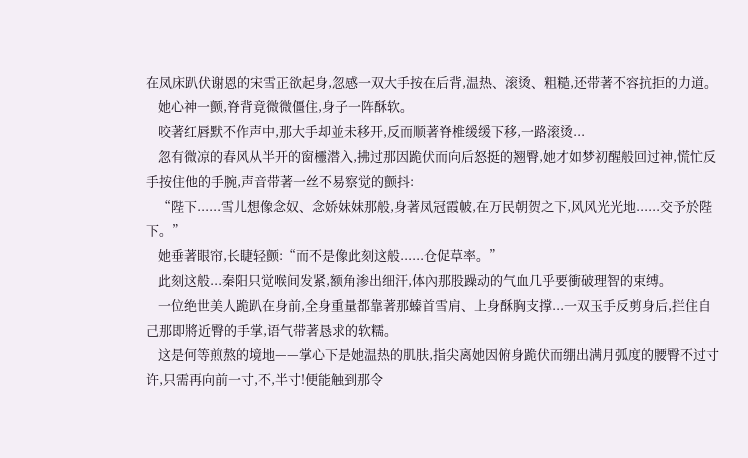在凤床趴伏谢恩的宋雪正欲起身,忽感一双大手按在后背,温热、滚烫、粗糙,还带著不容抗拒的力道。
    她心神一颤,脊背竟微微僵住,身子一阵酥软。
    咬著红唇默不作声中,那大手却並未移开,反而顺著脊椎缓缓下移,一路滚烫...
    忽有微凉的春风从半开的窗欞潜入,拂过那因跪伏而向后怒挺的翘臀,她才如梦初醒般回过神,慌忙反手按住他的手腕,声音带著一丝不易察觉的颤抖:
    “陛下......雪儿想像念奴、念娇妹妹那般,身著凤冠霞帔,在万民朝贺之下,风风光光地......交予於陛下。”
    她垂著眼帘,长睫轻颤:“而不是像此刻这般......仓促草率。”
    此刻这般...秦阳只觉喉间发紧,额角渗出细汗,体內那股躁动的气血几乎要衝破理智的束缚。
    一位绝世美人跪趴在身前,全身重量都靠著那螓首雪肩、上身酥胸支撑...一双玉手反剪身后,拦住自己那即將近臀的手掌,语气带著恳求的软糯。
    这是何等煎熬的境地——掌心下是她温热的肌肤,指尖离她因俯身跪伏而绷出满月弧度的腰臀不过寸许,只需再向前一寸,不,半寸!便能触到那令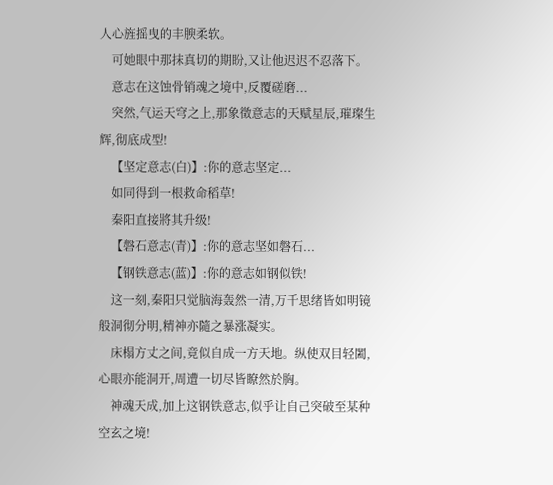人心旌摇曳的丰腴柔软。
    可她眼中那抹真切的期盼,又让他迟迟不忍落下。
    意志在这蚀骨销魂之境中,反覆磋磨...
    突然,气运天穹之上,那象徵意志的天赋星辰,璀璨生辉,彻底成型!
    【坚定意志(白)】:你的意志坚定...
    如同得到一根救命稻草!
    秦阳直接將其升级!
    【磐石意志(青)】:你的意志坚如磐石...
    【钢铁意志(蓝)】:你的意志如钢似铁!
    这一刻,秦阳只觉脑海轰然一清,万千思绪皆如明镜般洞彻分明,精神亦隨之暴涨凝实。
    床榻方丈之间,竟似自成一方天地。纵使双目轻闔,心眼亦能洞开,周遭一切尽皆瞭然於胸。
    神魂天成,加上这钢铁意志,似乎让自己突破至某种空玄之境!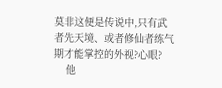莫非这便是传说中,只有武者先天境、或者修仙者练气期才能掌控的外视?心眼?
    他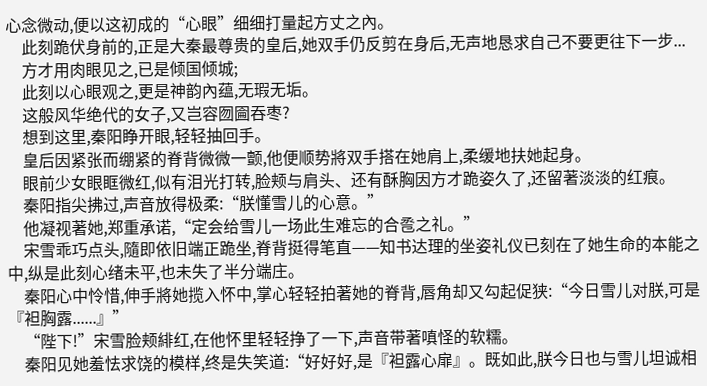心念微动,便以这初成的“心眼”细细打量起方丈之內。
    此刻跪伏身前的,正是大秦最尊贵的皇后,她双手仍反剪在身后,无声地恳求自己不要更往下一步...
    方才用肉眼见之,已是倾国倾城;
    此刻以心眼观之,更是神韵內蕴,无瑕无垢。
    这般风华绝代的女子,又岂容囫圇吞枣?
    想到这里,秦阳睁开眼,轻轻抽回手。
    皇后因紧张而绷紧的脊背微微一颤,他便顺势將双手搭在她肩上,柔缓地扶她起身。
    眼前少女眼眶微红,似有泪光打转,脸颊与肩头、还有酥胸因方才跪姿久了,还留著淡淡的红痕。
    秦阳指尖拂过,声音放得极柔:“朕懂雪儿的心意。”
    他凝视著她,郑重承诺,“定会给雪儿一场此生难忘的合卺之礼。”
    宋雪乖巧点头,隨即依旧端正跪坐,脊背挺得笔直——知书达理的坐姿礼仪已刻在了她生命的本能之中,纵是此刻心绪未平,也未失了半分端庄。
    秦阳心中怜惜,伸手將她揽入怀中,掌心轻轻拍著她的脊背,唇角却又勾起促狭:“今日雪儿对朕,可是『袒胸露......』”
    “陛下!”宋雪脸颊緋红,在他怀里轻轻挣了一下,声音带著嗔怪的软糯。
    秦阳见她羞怯求饶的模样,终是失笑道:“好好好,是『袒露心扉』。既如此,朕今日也与雪儿坦诚相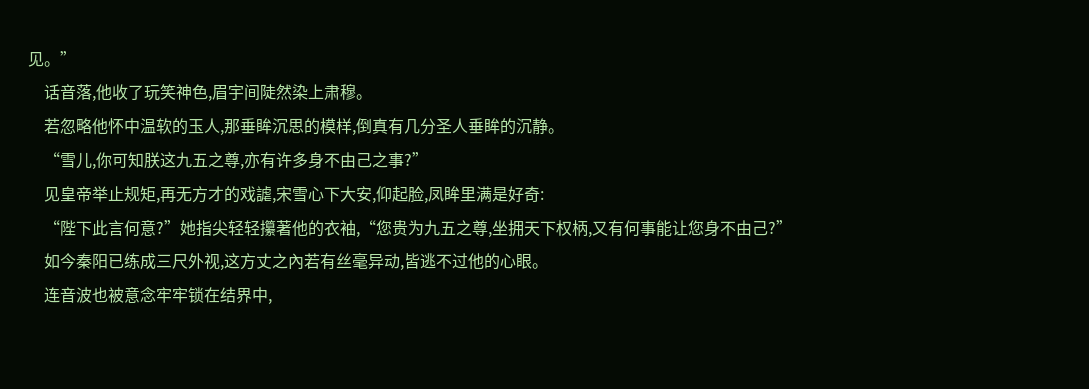见。”
    话音落,他收了玩笑神色,眉宇间陡然染上肃穆。
    若忽略他怀中温软的玉人,那垂眸沉思的模样,倒真有几分圣人垂眸的沉静。
    “雪儿,你可知朕这九五之尊,亦有许多身不由己之事?”
    见皇帝举止规矩,再无方才的戏謔,宋雪心下大安,仰起脸,凤眸里满是好奇:
    “陛下此言何意?”她指尖轻轻攥著他的衣袖,“您贵为九五之尊,坐拥天下权柄,又有何事能让您身不由己?”
    如今秦阳已练成三尺外视,这方丈之內若有丝毫异动,皆逃不过他的心眼。
    连音波也被意念牢牢锁在结界中,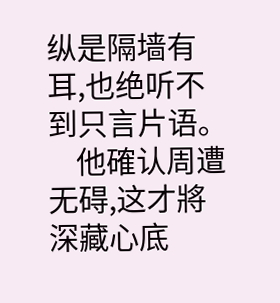纵是隔墙有耳,也绝听不到只言片语。
    他確认周遭无碍,这才將深藏心底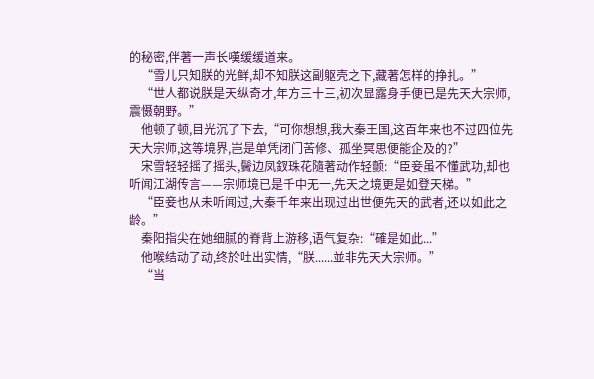的秘密,伴著一声长嘆缓缓道来。
    “雪儿只知朕的光鲜,却不知朕这副躯壳之下,藏著怎样的挣扎。”
    “世人都说朕是天纵奇才,年方三十三,初次显露身手便已是先天大宗师,震慑朝野。”
    他顿了顿,目光沉了下去,“可你想想,我大秦王国,这百年来也不过四位先天大宗师,这等境界,岂是单凭闭门苦修、孤坐冥思便能企及的?”
    宋雪轻轻摇了摇头,鬢边凤釵珠花隨著动作轻颤:“臣妾虽不懂武功,却也听闻江湖传言——宗师境已是千中无一,先天之境更是如登天梯。”
    “臣妾也从未听闻过,大秦千年来出现过出世便先天的武者,还以如此之龄。”
    秦阳指尖在她细腻的脊背上游移,语气复杂:“確是如此...”
    他喉结动了动,终於吐出实情,“朕......並非先天大宗师。”
    “当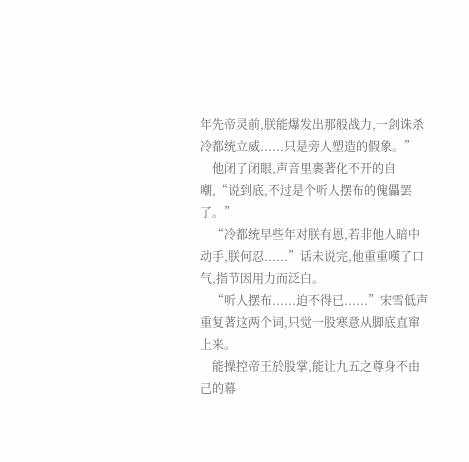年先帝灵前,朕能爆发出那般战力,一剑诛杀冷都统立威......只是旁人塑造的假象。”
    他闭了闭眼,声音里裹著化不开的自嘲,“说到底,不过是个听人摆布的傀儡罢了。”
    “冷都统早些年对朕有恩,若非他人暗中动手,朕何忍......”话未说完,他重重嘆了口气,指节因用力而泛白。
    “听人摆布......迫不得已......”宋雪低声重复著这两个词,只觉一股寒意从脚底直窜上来。
    能操控帝王於股掌,能让九五之尊身不由己的幕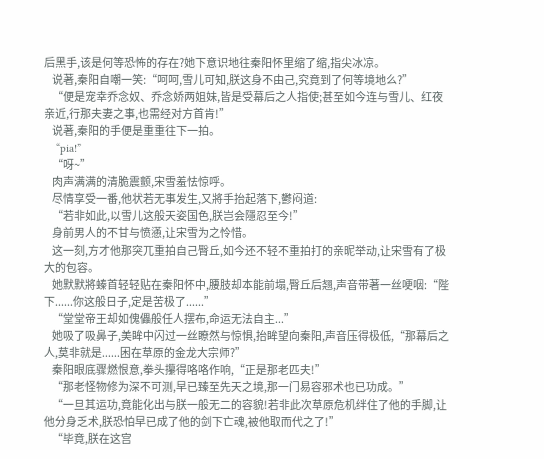后黑手,该是何等恐怖的存在?她下意识地往秦阳怀里缩了缩,指尖冰凉。
    说著,秦阳自嘲一笑:“呵呵,雪儿可知,朕这身不由己,究竟到了何等境地么?”
    “便是宠幸乔念奴、乔念娇两姐妹,皆是受幕后之人指使;甚至如今连与雪儿、红夜亲近,行那夫妻之事,也需经对方首肯!”
    说著,秦阳的手便是重重往下一拍。
    “pia!”
    “呀~”
    肉声满满的清脆震颤,宋雪羞怯惊呼。
    尽情享受一番,他状若无事发生,又將手抬起落下,鬱闷道:
    “若非如此,以雪儿这般天姿国色,朕岂会隱忍至今!”
    身前男人的不甘与愤懣,让宋雪为之怜惜。
    这一刻,方才他那突兀重拍自己臀丘,如今还不轻不重拍打的亲昵举动,让宋雪有了极大的包容。
    她默默將螓首轻轻贴在秦阳怀中,腰肢却本能前塌,臀丘后翘,声音带著一丝哽咽:“陛下......你这般日子,定是苦极了......”
    “堂堂帝王却如傀儡般任人摆布,命运无法自主...”
    她吸了吸鼻子,美眸中闪过一丝瞭然与惊惧,抬眸望向秦阳,声音压得极低,“那幕后之人,莫非就是......困在草原的金龙大宗师?”
    秦阳眼底骤燃恨意,拳头攥得咯咯作响,“正是那老匹夫!”
    “那老怪物修为深不可测,早已臻至先天之境,那一门易容邪术也已功成。”
    “一旦其运功,竟能化出与朕一般无二的容貌!若非此次草原危机绊住了他的手脚,让他分身乏术,朕恐怕早已成了他的剑下亡魂,被他取而代之了!”
    “毕竟,朕在这宫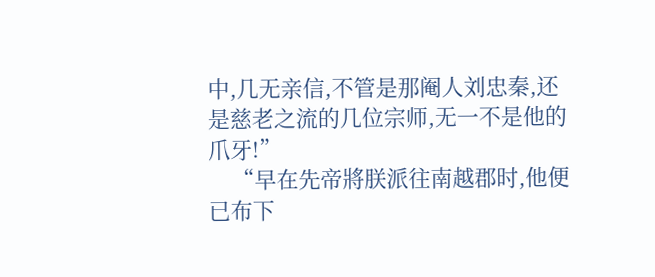中,几无亲信,不管是那阉人刘忠秦,还是慈老之流的几位宗师,无一不是他的爪牙!”
    “早在先帝將朕派往南越郡时,他便已布下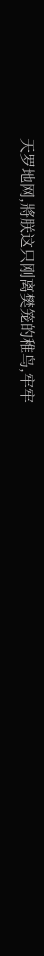天罗地网,將朕这只刚离樊笼的稚鸟,牢牢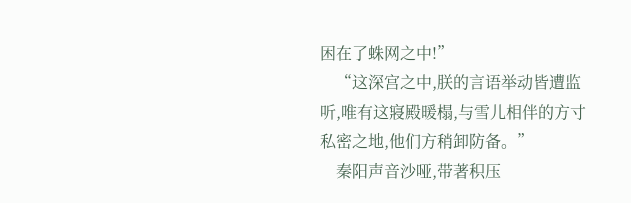困在了蛛网之中!”
    “这深宫之中,朕的言语举动皆遭监听,唯有这寢殿暖榻,与雪儿相伴的方寸私密之地,他们方稍卸防备。”
    秦阳声音沙哑,带著积压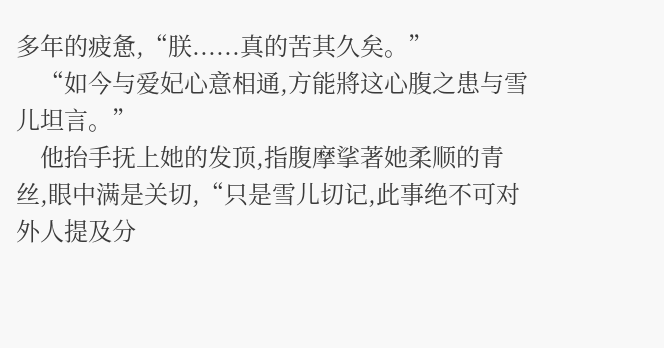多年的疲惫,“朕......真的苦其久矣。”
    “如今与爱妃心意相通,方能將这心腹之患与雪儿坦言。”
    他抬手抚上她的发顶,指腹摩挲著她柔顺的青丝,眼中满是关切,“只是雪儿切记,此事绝不可对外人提及分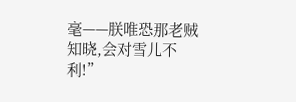毫——朕唯恐那老贼知晓,会对雪儿不利!”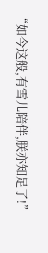“如今这般,有雪儿陪伴,朕亦知足了!”